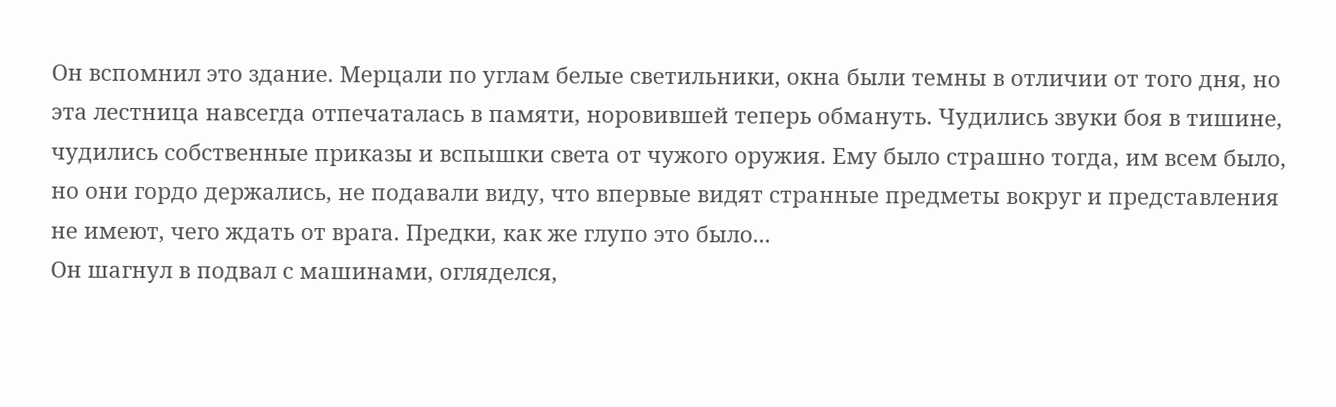Он вспомнил это здание. Мерцали по углам белые светильники, окна были темны в отличии от того дня, но эта лестница навсегда отпечаталась в памяти, норовившей теперь обмануть. Чудились звуки боя в тишине, чудились собственные приказы и вспышки света от чужого оружия. Ему было страшно тогда, им всем было, но они гордо держались, не подавали виду, что впервые видят странные предметы вокруг и представления не имеют, чего ждать от врага. Предки, как же глупо это было...
Он шагнул в подвал с машинами, огляделся,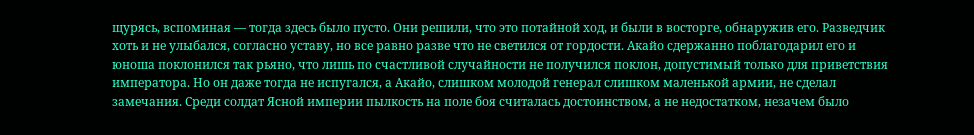щурясь, вспоминая — тогда здесь было пусто. Они решили, что это потайной ход, и были в восторге, обнаружив его. Разведчик хоть и не улыбался, согласно уставу, но все равно разве что не светился от гордости. Акайо сдержанно поблагодарил его и юноша поклонился так рьяно, что лишь по счастливой случайности не получился поклон, допустимый только для приветствия императора. Но он даже тогда не испугался, а Акайо, слишком молодой генерал слишком маленькой армии, не сделал замечания. Среди солдат Ясной империи пылкость на поле боя считалась достоинством, а не недостатком, незачем было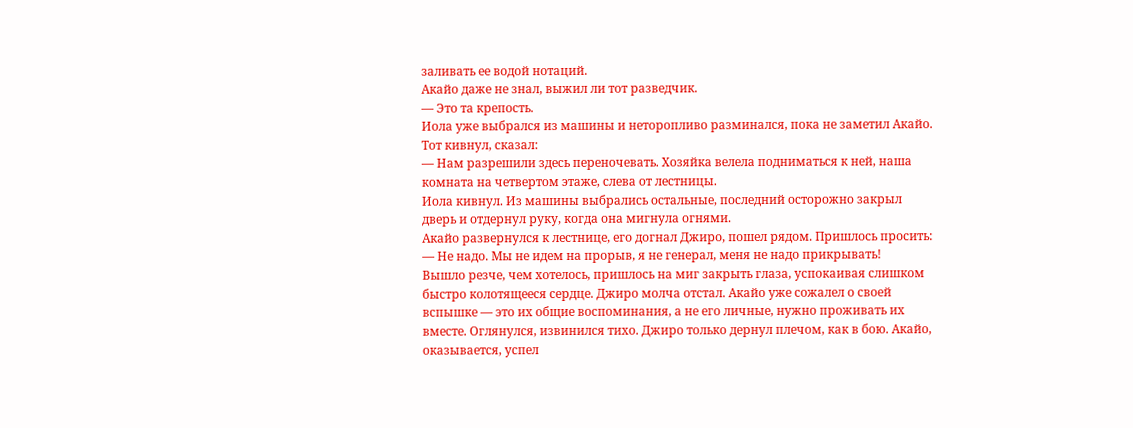заливать ее водой нотаций.
Акайо даже не знал, выжил ли тот разведчик.
— Это та крепость.
Иола уже выбрался из машины и неторопливо разминался, пока не заметил Акайо. Тот кивнул, сказал:
— Нам разрешили здесь переночевать. Хозяйка велела подниматься к ней, наша комната на четвертом этаже, слева от лестницы.
Иола кивнул. Из машины выбрались остальные, последний осторожно закрыл дверь и отдернул руку, когда она мигнула огнями.
Акайо развернулся к лестнице, его догнал Джиро, пошел рядом. Пришлось просить:
— Не надо. Мы не идем на прорыв, я не генерал, меня не надо прикрывать!
Вышло резче, чем хотелось, пришлось на миг закрыть глаза, успокаивая слишком быстро колотящееся сердце. Джиро молча отстал. Акайо уже сожалел о своей вспышке — это их общие воспоминания, а не его личные, нужно проживать их вместе. Оглянулся, извинился тихо. Джиро только дернул плечом, как в бою. Акайо, оказывается, успел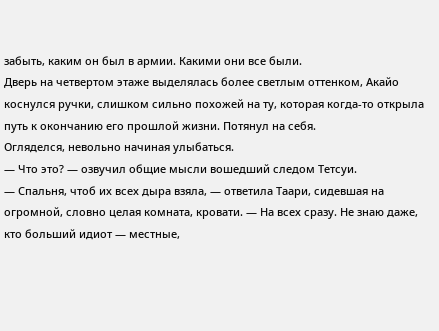забыть, каким он был в армии. Какими они все были.
Дверь на четвертом этаже выделялась более светлым оттенком, Акайо коснулся ручки, слишком сильно похожей на ту, которая когда-то открыла путь к окончанию его прошлой жизни. Потянул на себя.
Огляделся, невольно начиная улыбаться.
— Что это? — озвучил общие мысли вошедший следом Тетсуи.
— Спальня, чтоб их всех дыра взяла, — ответила Таари, сидевшая на огромной, словно целая комната, кровати. — На всех сразу. Не знаю даже, кто больший идиот — местные,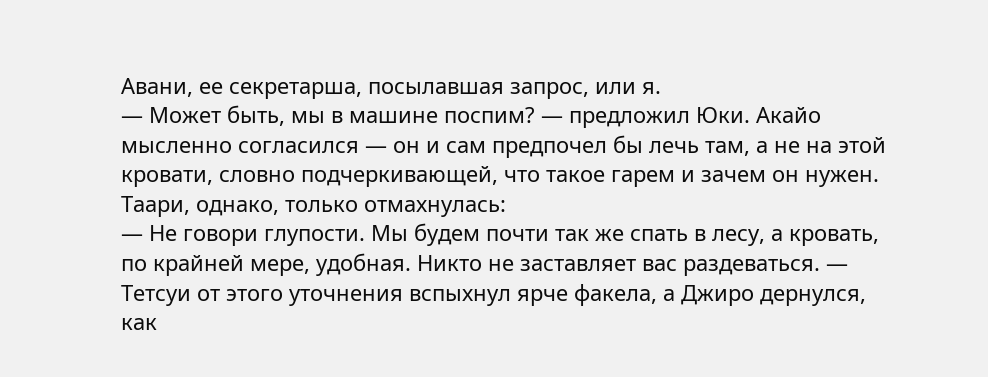Авани, ее секретарша, посылавшая запрос, или я.
— Может быть, мы в машине поспим? — предложил Юки. Акайо мысленно согласился — он и сам предпочел бы лечь там, а не на этой кровати, словно подчеркивающей, что такое гарем и зачем он нужен.
Таари, однако, только отмахнулась:
— Не говори глупости. Мы будем почти так же спать в лесу, а кровать, по крайней мере, удобная. Никто не заставляет вас раздеваться. — Тетсуи от этого уточнения вспыхнул ярче факела, а Джиро дернулся, как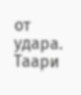от удара. Таари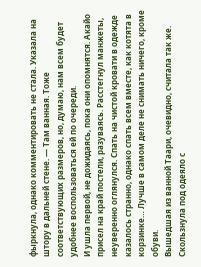фыркнула, однако комментировать не стала. Указала на штору в дальней стене. — Там ванная. Тоже соответствующих размеров, но, думаю, нам всем будет удобнее воспользоваться ей по очереди.
И ушла первой, не дожидаясь, пока они опомнятся. Акайо присел на край постели, разуваясь. Расстегнул манжеты, неуверенно оглянулся. Спать на чистой кровати в одежде казалось странно, однако спать всем вместе, как котята в корзинке… Лучше в самом деле не снимать ничего, кроме обуви.
Вышедшая из ванной Таари, очевидно, считала так же. Скользнула под одеяло с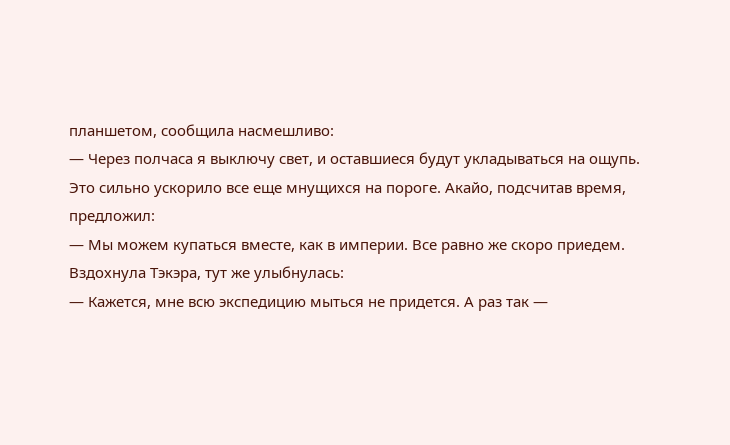планшетом, сообщила насмешливо:
— Через полчаса я выключу свет, и оставшиеся будут укладываться на ощупь.
Это сильно ускорило все еще мнущихся на пороге. Акайо, подсчитав время, предложил:
— Мы можем купаться вместе, как в империи. Все равно же скоро приедем.
Вздохнула Тэкэра, тут же улыбнулась:
— Кажется, мне всю экспедицию мыться не придется. А раз так —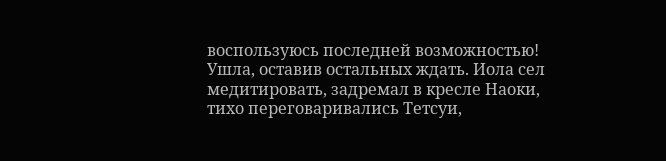воспользуюсь последней возможностью!
Ушла, оставив остальных ждать. Иола сел медитировать, задремал в кресле Наоки, тихо переговаривались Тетсуи,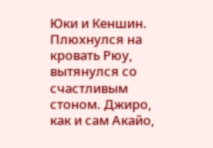Юки и Кеншин. Плюхнулся на кровать Рюу, вытянулся со счастливым стоном. Джиро, как и сам Акайо,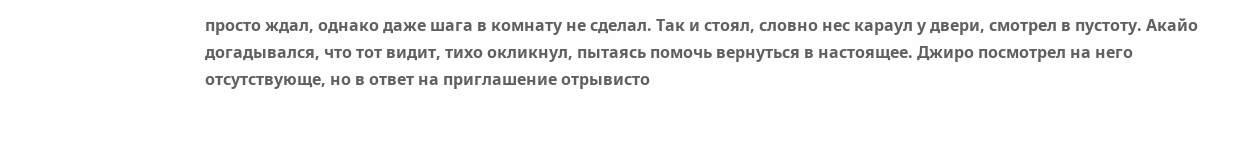просто ждал, однако даже шага в комнату не сделал. Так и стоял, словно нес караул у двери, смотрел в пустоту. Акайо догадывался, что тот видит, тихо окликнул, пытаясь помочь вернуться в настоящее. Джиро посмотрел на него отсутствующе, но в ответ на приглашение отрывисто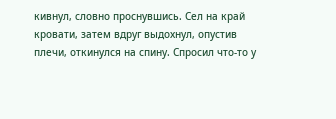кивнул, словно проснувшись. Сел на край кровати, затем вдруг выдохнул, опустив плечи, откинулся на спину. Спросил что-то у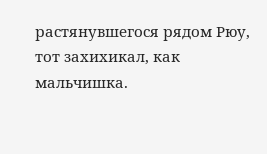растянувшегося рядом Рюу, тот захихикал, как мальчишка.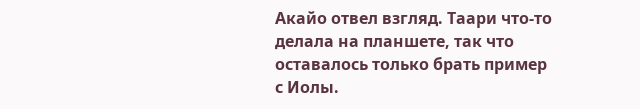Акайо отвел взгляд. Таари что-то делала на планшете, так что оставалось только брать пример с Иолы.